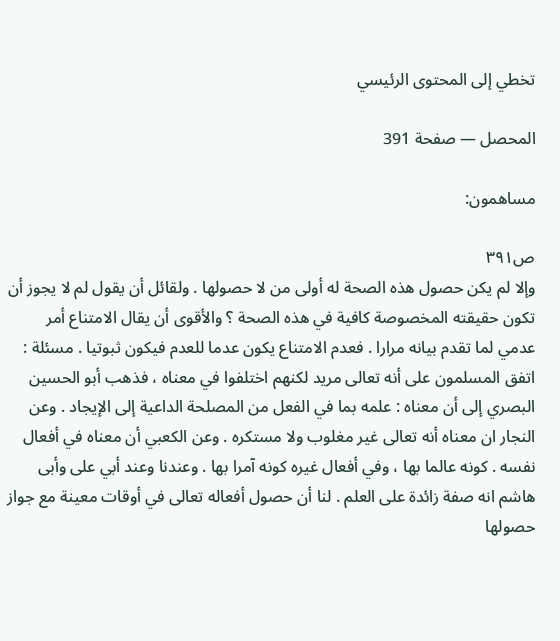تخطي إلى المحتوى الرئيسي

المحصل — صفحة 391

مساهمون:

ص٣٩١
وإلا لم يكن حصول هذه الصحة له أولى من لا حصولها . ولقائل أن يقول لم لا يجوز أن تكون حقيقته المخصوصة كافية في هذه الصحة ؟ والأقوى أن يقال الامتناع أمر عدمي لما تقدم بيانه مرارا . فعدم الامتناع يكون عدما للعدم فيكون ثبوتيا . مسئلة : اتفق المسلمون على أنه تعالى مريد لكنهم اختلفوا في معناه ، فذهب أبو الحسين البصري إلى أن معناه : علمه بما في الفعل من المصلحة الداعية إلى الإيجاد . وعن النجار ان معناه أنه تعالى غير مغلوب ولا مستكره . وعن الكعبي أن معناه في أفعال نفسه . كونه عالما بها ، وفي أفعال غيره كونه آمرا بها . وعندنا وعند أبي على وأبى هاشم انه صفة زائدة على العلم . لنا أن حصول أفعاله تعالى في أوقات معينة مع جواز حصولها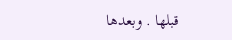قبلها . وبعدها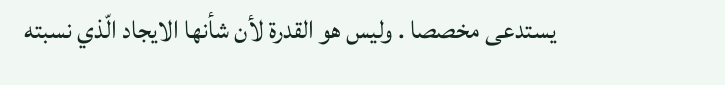يستدعى مخصصا . وليس هو القدرة لأن شأنها الايجاد الّذي نسبته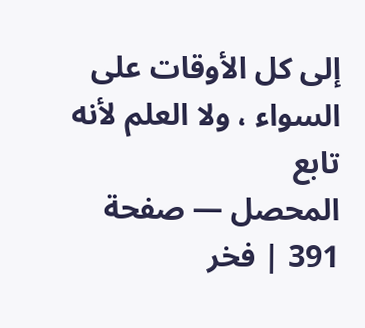إلى كل الأوقات على السواء ، ولا العلم لأنه تابع
المحصل — صفحة 391 | فخر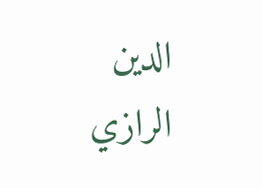الدين الرازي